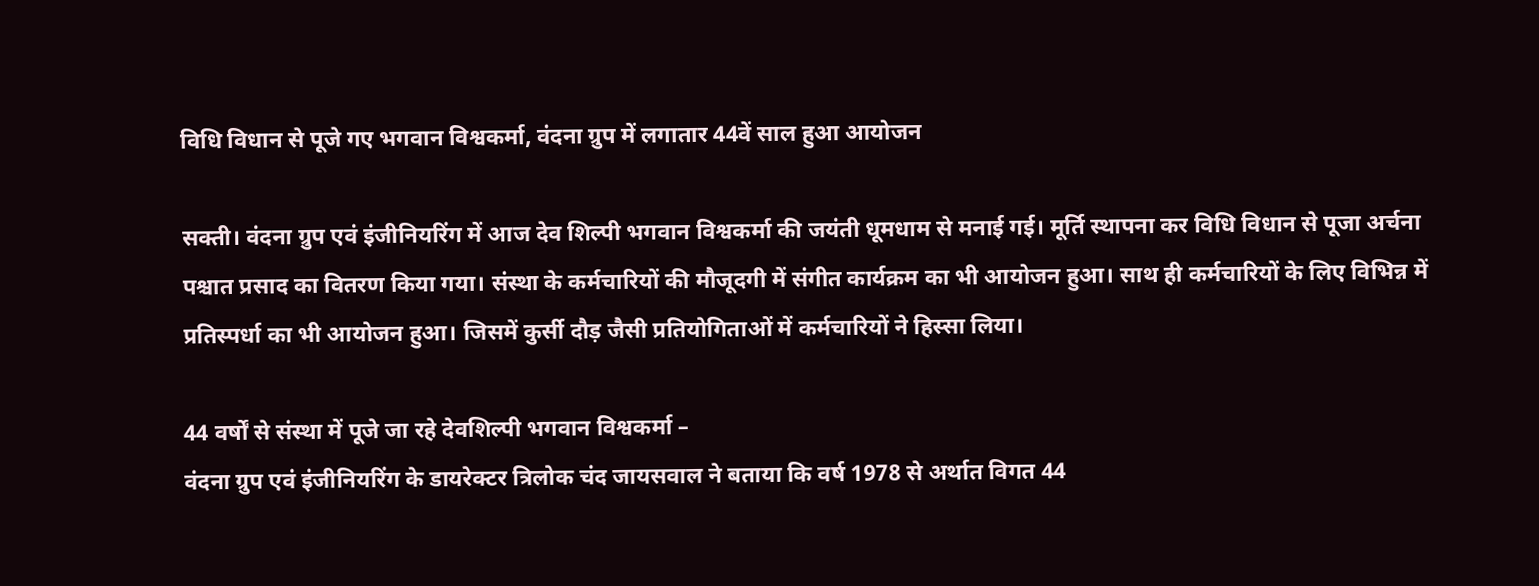विधि विधान से पूजे गए भगवान विश्वकर्मा, वंदना ग्रुप में लगातार 44वें साल हुआ आयोजन

सक्ती। वंदना ग्रुप एवं इंजीनियरिंग में आज देव शिल्पी भगवान विश्वकर्मा की जयंती धूमधाम से मनाई गई। मूर्ति स्थापना कर विधि विधान से पूजा अर्चना पश्चात प्रसाद का वितरण किया गया। संस्था के कर्मचारियों की मौजूदगी में संगीत कार्यक्रम का भी आयोजन हुआ। साथ ही कर्मचारियों के लिए विभिन्न में प्रतिस्पर्धा का भी आयोजन हुआ। जिसमें कुर्सी दौड़ जैसी प्रतियोगिताओं में कर्मचारियों ने हिस्सा लिया।

44 वर्षों से संस्था में पूजे जा रहे देवशिल्पी भगवान विश्वकर्मा –
वंदना ग्रुप एवं इंजीनियरिंग के डायरेक्टर त्रिलोक चंद जायसवाल ने बताया कि वर्ष 1978 से अर्थात विगत 44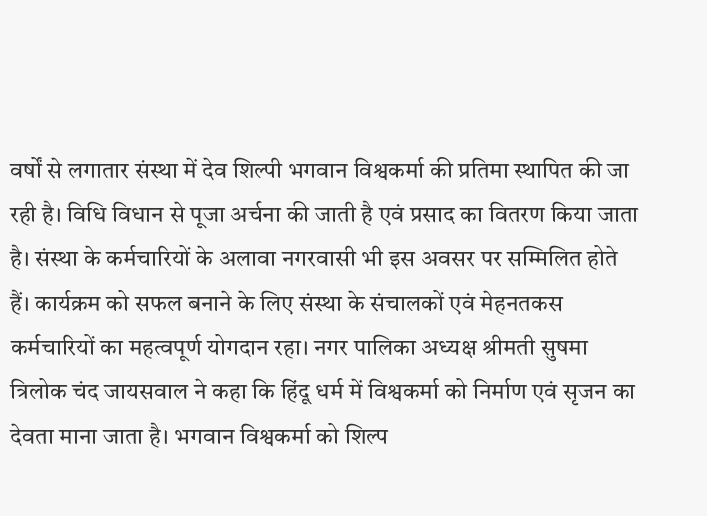वर्षों से लगातार संस्था में देव शिल्पी भगवान विश्वकर्मा की प्रतिमा स्थापित की जा रही है। विधि विधान से पूजा अर्चना की जाती है एवं प्रसाद का वितरण किया जाता है। संस्था के कर्मचारियों के अलावा नगरवासी भी इस अवसर पर सम्मिलित होते हैं। कार्यक्रम को सफल बनाने के लिए संस्था के संचालकों एवं मेहनतकस कर्मचारियों का महत्वपूर्ण योगदान रहा। नगर पालिका अध्यक्ष श्रीमती सुषमा त्रिलोक चंद जायसवाल ने कहा कि हिंदू धर्म में विश्वकर्मा को निर्माण एवं सृजन का देवता माना जाता है। भगवान विश्वकर्मा को शिल्प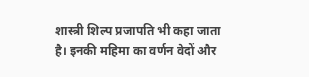शास्त्री शिल्प प्रजापति भी कहा जाता है। इनकी महिमा का वर्णन वेदों और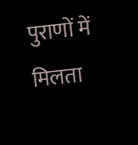पुराणों में मिलता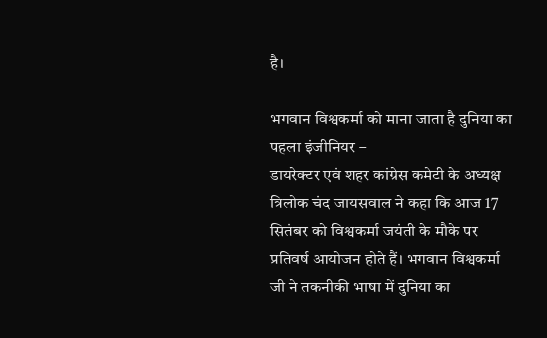है।

भगवान विश्वकर्मा को माना जाता है दुनिया का पहला इंजीनियर –
डायरेक्टर एवं शहर कांग्रेस कमेटी के अध्यक्ष त्रिलोक चंद जायसवाल ने कहा कि आज 17 सितंबर को विश्वकर्मा जयंती के मौके पर प्रतिवर्ष आयोजन होते हैं। भगवान विश्वकर्मा जी ने तकनीकी भाषा में दुनिया का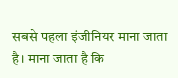सबसे पहला इंजीनियर माना जाता है। माना जाता है कि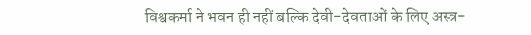विश्वकर्मा ने भवन ही नहीं बल्कि देवी-देवताओं के लिए अस्त्र-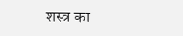शस्त्र का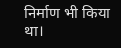निर्माण भी किया था।